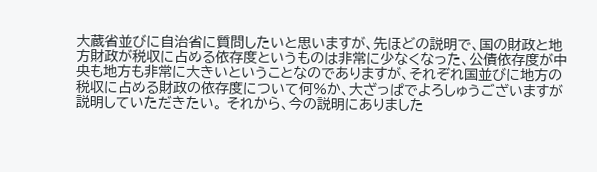大蔵省並びに自治省に質問したいと思いますが、先ほどの説明で、国の財政と地方財政が税収に占める依存度というものは非常に少なくなった、公債依存度が中央も地方も非常に大きいということなのでありますが、それぞれ国並びに地方の税収に占める財政の依存度について何%か、大ざっぱでよろしゅうございますが説明していただきたい。 それから、今の説明にありました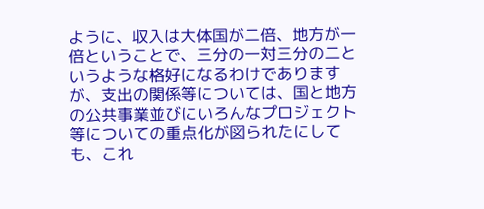ように、収入は大体国が二倍、地方が一倍ということで、三分の一対三分の二というような格好になるわけでありますが、支出の関係等については、国と地方の公共事業並びにいろんなプロジェクト等についての重点化が図られたにしても、これ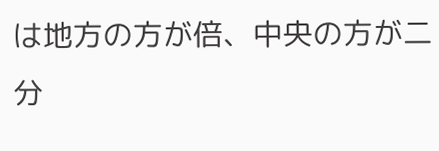は地方の方が倍、中央の方が二分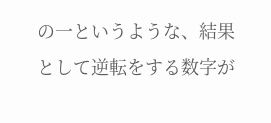の一というような、結果として逆転をする数字が